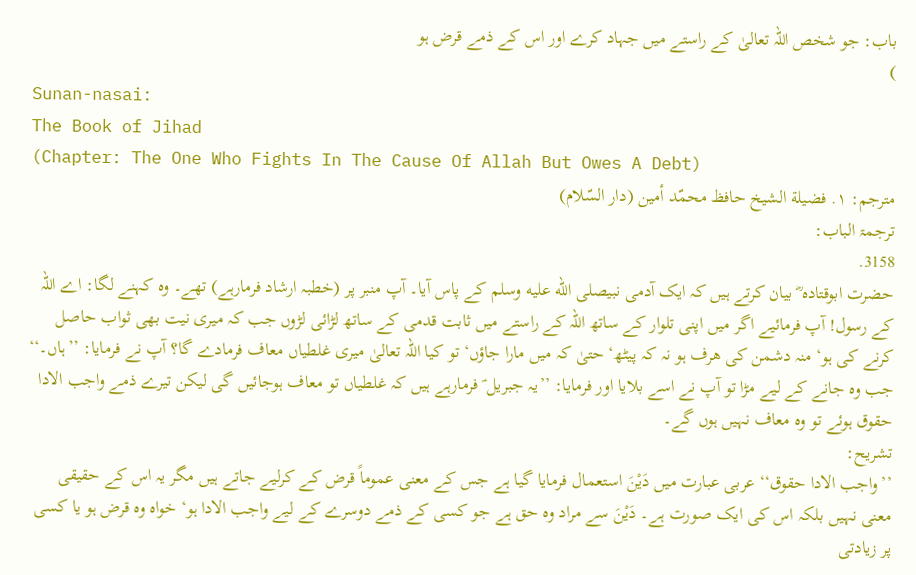باب: جو شخص اللہ تعالیٰ کے راستے میں جہاد کرے اور اس کے ذمے قرض ہو
)
Sunan-nasai:
The Book of Jihad
(Chapter: The One Who Fights In The Cause Of Allah But Owes A Debt)
مترجم: ١. فضيلة الشيخ حافظ محمّد أمين (دار السّلام)
ترجمۃ الباب:
3158.
حضرت ابوقتادہ ؓ بیان کرتے ہیں کہ ایک آدمی نبیصلى الله عليه وسلم کے پاس آیا۔ آپ منبر پر (خطبہ ارشاد فرمارہے) تھے۔ وہ کہنے لگا: اے اللہ کے رسول! آپ فرمائیے اگر میں اپنی تلوار کے ساتھ اللہ کے راستے میں ثابت قدمی کے ساتھ لڑائی لڑوں جب کہ میری نیت بھی ثواب حاصل کرنے کی ہو‘ منہ دشمن کی ھرف ہو نہ کہ پیٹھ‘ حتیٰ کہ میں مارا جاؤں‘ تو کیا اللہ تعالیٰ میری غلطیاں معاف فرمادے گا؟ آپ نے فرمایا: ’’ہاں۔‘‘ جب وہ جانے کے لیے مڑا تو آپ نے اسے بلایا اور فرمایا: ’’یہ جبریل ؑ فرمارہے ہیں کہ غلطیاں تو معاف ہوجائیں گی لیکن تیرے ذمے واجب الادا حقوق ہوئے تو وہ معاف نہیں ہوں گے۔
تشریح:
’’واجب الادا حقوق‘‘ عربی عبارت میں دَیْنَ استعمال فرمایا گیا ہے جس کے معنی عموماً قرض کے کرلیے جاتے ہیں مگر یہ اس کے حقیقی معنی نہیں بلکہ اس کی ایک صورت ہے۔ دَیْنَ سے مراد وہ حق ہے جو کسی کے ذمے دوسرے کے لیے واجب الادا ہو‘ خواہ وہ قرض ہو یا کسی پر زیادتی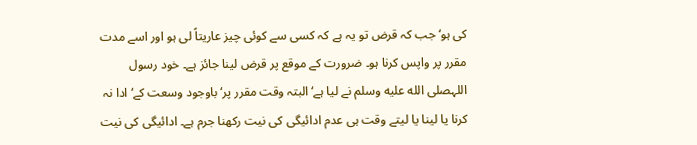کی ہو‘ جب کہ قرض تو یہ ہے کہ کسی سے کوئی چیز عاریتاً لی ہو اور اسے مدت مقرر پر واپس کرنا ہو۔ ضرورت کے موقع پر قرض لینا جائز ہے۔ خود رسول اللہصلى الله عليه وسلم نے لیا ہے‘ البتہ وقت مقرر پر‘ باوجود وسعت کے‘ ادا نہ کرنا یا لینا یا لیتے وقت ہی عدم ادائیگی کی نیت رکھنا جرم ہے۔ ادائیگی کی نیت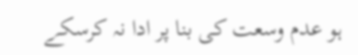ہو عدم وسعت کی بنا پر ادا نہ کرسکے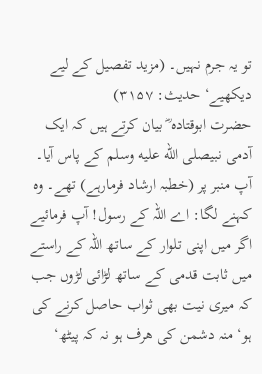تو یہ جرم نہیں۔ (مزید تفصیل کے لیے دیکھیے‘ حدیث: ۳۱۵۷)
حضرت ابوقتادہ ؓ بیان کرتے ہیں کہ ایک آدمی نبیصلى الله عليه وسلم کے پاس آیا۔ آپ منبر پر (خطبہ ارشاد فرمارہے) تھے۔ وہ کہنے لگا: اے اللہ کے رسول! آپ فرمائیے اگر میں اپنی تلوار کے ساتھ اللہ کے راستے میں ثابت قدمی کے ساتھ لڑائی لڑوں جب کہ میری نیت بھی ثواب حاصل کرنے کی ہو‘ منہ دشمن کی ھرف ہو نہ کہ پیٹھ‘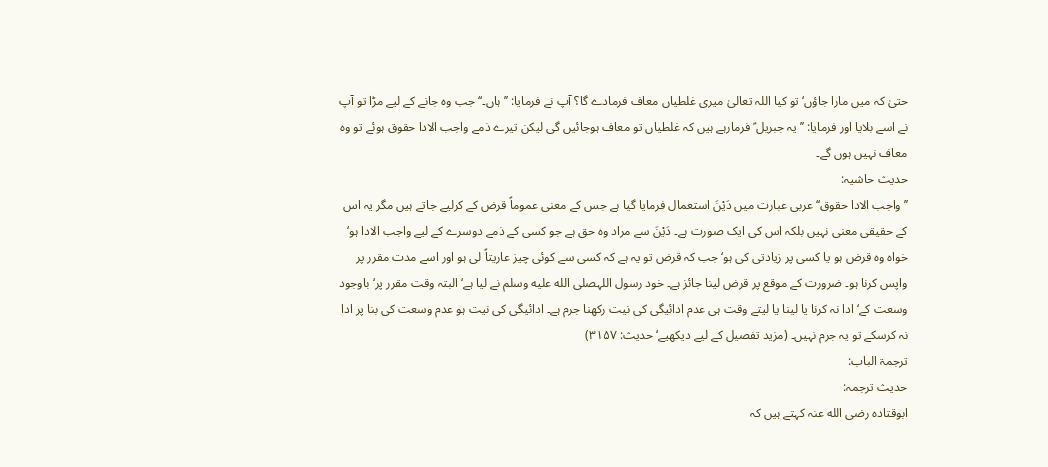حتیٰ کہ میں مارا جاؤں‘ تو کیا اللہ تعالیٰ میری غلطیاں معاف فرمادے گا؟ آپ نے فرمایا: ’’ہاں۔‘‘ جب وہ جانے کے لیے مڑا تو آپ نے اسے بلایا اور فرمایا: ’’یہ جبریل ؑ فرمارہے ہیں کہ غلطیاں تو معاف ہوجائیں گی لیکن تیرے ذمے واجب الادا حقوق ہوئے تو وہ معاف نہیں ہوں گے۔
حدیث حاشیہ:
’’واجب الادا حقوق‘‘ عربی عبارت میں دَیْنَ استعمال فرمایا گیا ہے جس کے معنی عموماً قرض کے کرلیے جاتے ہیں مگر یہ اس کے حقیقی معنی نہیں بلکہ اس کی ایک صورت ہے۔ دَیْنَ سے مراد وہ حق ہے جو کسی کے ذمے دوسرے کے لیے واجب الادا ہو‘ خواہ وہ قرض ہو یا کسی پر زیادتی کی ہو‘ جب کہ قرض تو یہ ہے کہ کسی سے کوئی چیز عاریتاً لی ہو اور اسے مدت مقرر پر واپس کرنا ہو۔ ضرورت کے موقع پر قرض لینا جائز ہے۔ خود رسول اللہصلى الله عليه وسلم نے لیا ہے‘ البتہ وقت مقرر پر‘ باوجود وسعت کے‘ ادا نہ کرنا یا لینا یا لیتے وقت ہی عدم ادائیگی کی نیت رکھنا جرم ہے۔ ادائیگی کی نیت ہو عدم وسعت کی بنا پر ادا نہ کرسکے تو یہ جرم نہیں۔ (مزید تفصیل کے لیے دیکھیے‘ حدیث: ۳۱۵۷)
ترجمۃ الباب:
حدیث ترجمہ:
ابوقتادہ رضی الله عنہ کہتے ہیں کہ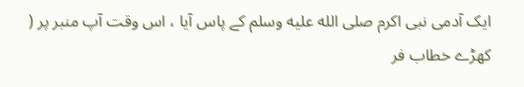ایک آدمی نبی اکرم صلى الله عليه وسلم کے پاس آیا ، اس وقت آپ منبر پر ( کھڑے خطاب فر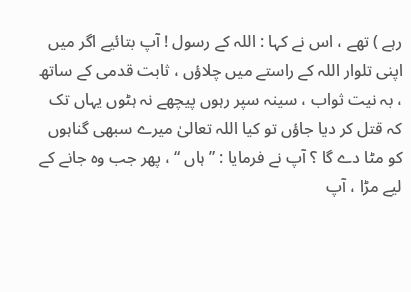رہے ) تھے ، اس نے کہا : اللہ کے رسول ! آپ بتائیے اگر میں اپنی تلوار اللہ کے راستے میں چلاؤں ، ثابت قدمی کے ساتھ ، بہ نیت ثواب ، سینہ سپر رہوں پیچھے نہ ہٹوں یہاں تک کہ قتل کر دیا جاؤں تو کیا اللہ تعالیٰ میرے سبھی گناہوں کو مٹا دے گا ؟ آپ نے فرمایا : ” ہاں “ ، پھر جب وہ جانے کے لیے مڑا ، آپ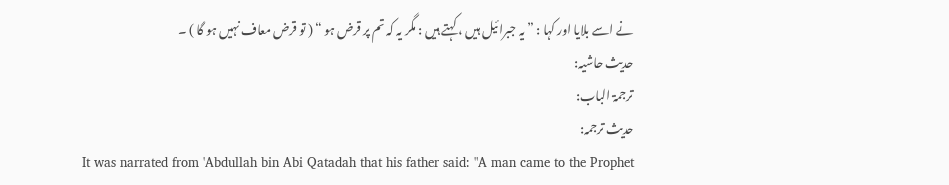نے اسے بلایا اور کہا : ” یہ جبرائیل ہیں ، کہتے ہیں : مگر یہ کہ تم پر قرض ہو “ ( تو قرض معاف نہیں ہو گا ) ۔
حدیث حاشیہ:
ترجمۃ الباب:
حدیث ترجمہ:
It was narrated from 'Abdullah bin Abi Qatadah that his father said: "A man came to the Prophet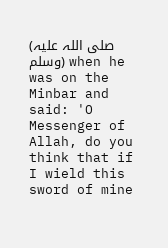(صلی اللہ علیہ وسلم) when he was on the Minbar and said: 'O Messenger of Allah, do you think that if I wield this sword of mine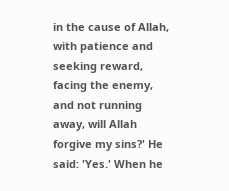in the cause of Allah, with patience and seeking reward, facing the enemy, and not running away, will Allah forgive my sins?' He said: 'Yes.' When he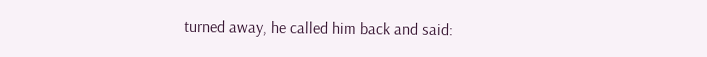turned away, he called him back and said: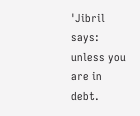'Jibril says: unless you are in debt.